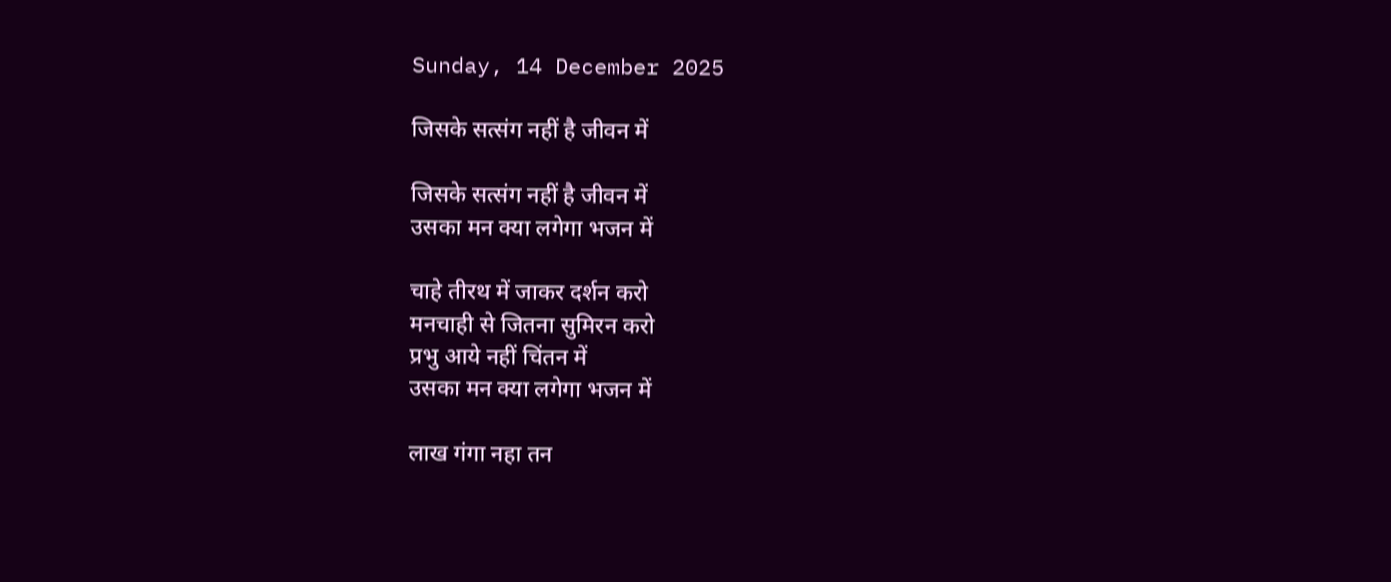Sunday, 14 December 2025

जिसके सत्संग नहीं है जीवन में

जिसके सत्संग नहीं है जीवन में
उसका मन क्या लगेगा भजन में

चाहे तीरथ में जाकर दर्शन करो
मनचाही से जितना सुमिरन करो
प्रभु आये नहीं चिंतन में
उसका मन क्या लगेगा भजन में

लाख गंगा नहा तन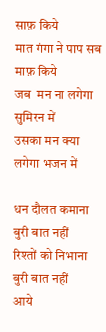साफ़ किये
मात गंगा ने पाप सब माफ़ किये
जब  मन ना लगेगा सुमिरन में
उसका मन क्या लगेगा भजन में

धन दौलत कमाना बुरी बात नहीं
रिश्तों को निभाना बुरी बात नहीं
आये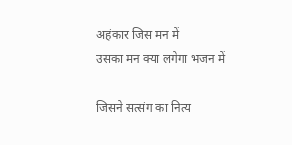अहंकार जिस मन में
उसका मन क्या लगेगा भजन में

जिसने सत्संग का नित्य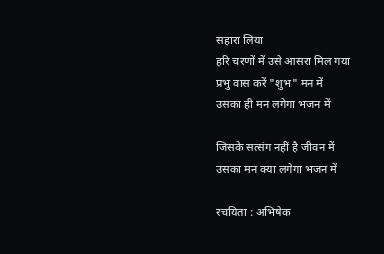सहारा लिया
हरि चरणों में उसे आसरा मिल गया
प्रभु वास करें "शुभ" मन में
उसका ही मन लगेगा भजन में

जिसके सत्संग नहीं है जीवन में
उसका मन क्या लगेगा भजन में

रचयिता : अभिषेक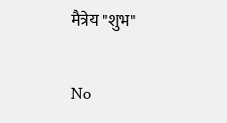मैत्रेय "शुभ"

No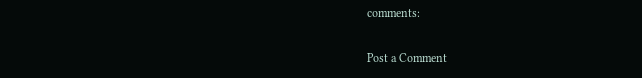comments:

Post a Comment